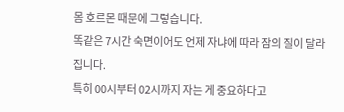몸 호르몬 때문에 그렇습니다.
똑같은 7시간 숙면이어도 언제 자냐에 따라 잠의 질이 달라집니다.
특히 00시부터 02시까지 자는 게 중요하다고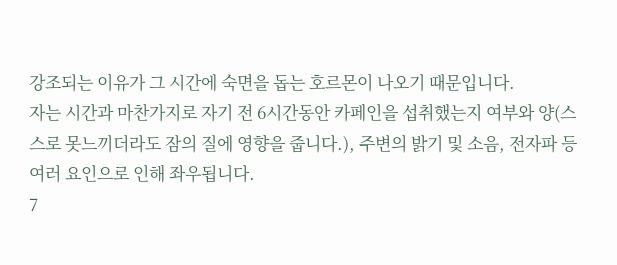강조되는 이유가 그 시간에 숙면을 돕는 호르몬이 나오기 때문입니다.
자는 시간과 마찬가지로 자기 전 6시간동안 카페인을 섭취했는지 여부와 양(스스로 못느끼더라도 잠의 질에 영향을 줍니다.), 주변의 밝기 및 소음, 전자파 등 여러 요인으로 인해 좌우됩니다.
7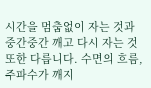시간을 멈춤없이 자는 것과 중간중간 깨고 다시 자는 것 또한 다릅니다. 수면의 흐름, 주파수가 깨지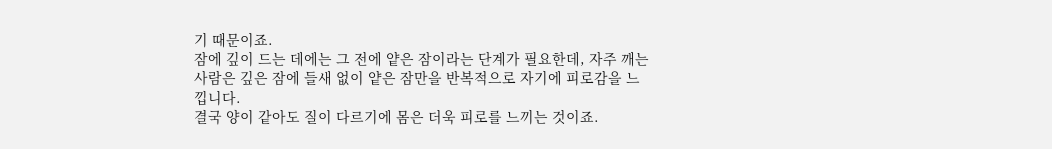기 때문이죠.
잠에 깊이 드는 데에는 그 전에 얕은 잠이라는 단계가 필요한데, 자주 깨는 사람은 깊은 잠에 들새 없이 얕은 잠만을 반복적으로 자기에 피로감을 느낍니다.
결국 양이 같아도 질이 다르기에 몸은 더욱 피로를 느끼는 것이죠.